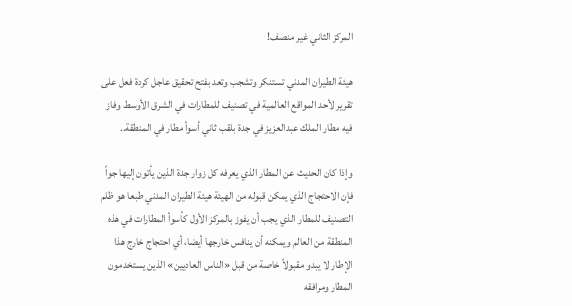المركز الثاني غير منصف!

هيئة الطيران المدني تستنكر وتشجب وتعد بفتح تحقيق عاجل كردة فعل على تقرير لأحد المواقع العالمية في تصنيف للمطارات في الشرق الأوسط وفاز فيه مطار الملك عبدالعزيز في جدة بلقب ثاني أسوأ مطار في المنطقة..

وإذا كان الحديث عن المطار الذي يعرفه كل زوار جدة الذين يأتون إليها جواً فإن الاحتجاج الذي يمكن قبوله من الهيئة هيئة الطيران المدني طبعا هو ظلم التصنيف للمطار الذي يجب أن يفوز بالمركز الأول كأسوأ المطارات في هذه المنطقة من العالم ويمكنه أن ينافس خارجها أيضا، أي احتجاج خارج هذا الإطار لا يبدو مقبولاً خاصة من قبل «الناس العاديين» الذين يستخدمون المطار ومرافقه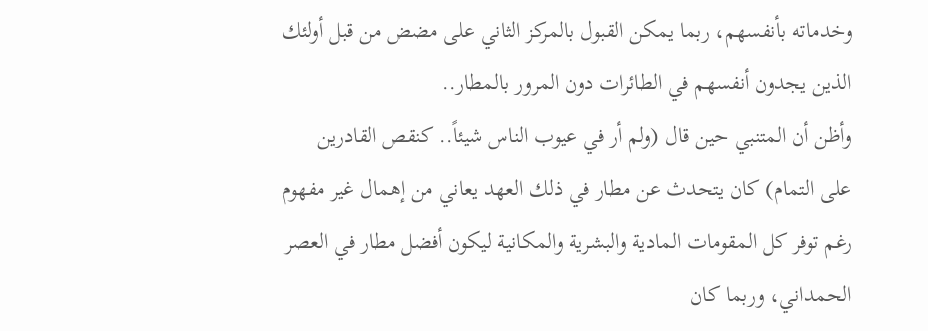وخدماته بأنفسهم، ربما يمكن القبول بالمركز الثاني على مضض من قبل أولئك الذين يجدون أنفسهم في الطائرات دون المرور بالمطار..
وأظن أن المتنبي حين قال (ولم أر في عيوب الناس شيئاً.. كنقص القادرين على التمام) كان يتحدث عن مطار في ذلك العهد يعاني من إهمال غير مفهوم رغم توفر كل المقومات المادية والبشرية والمكانية ليكون أفضل مطار في العصر الحمداني، وربما كان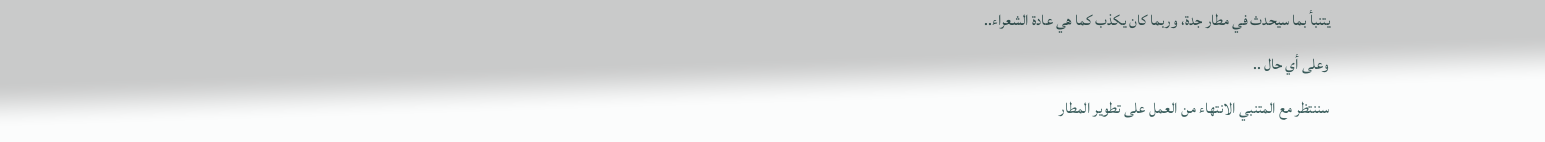يتنبأ بما سيحدث في مطار جدة، وربما كان يكذب كما هي عادة الشعراء..
وعلى أي حال ..
سننتظر مع المتنبي الانتهاء من العمل على تطوير المطار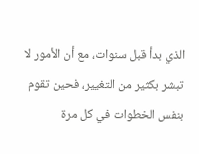الذي بدأ قبل سنوات، مع أن الأمور لا تبشر بكثير من التغيير، فحين تقوم بنفس الخطوات في كل مرة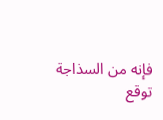فإنه من السذاجة توقع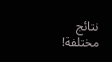نتائج مختلفة!